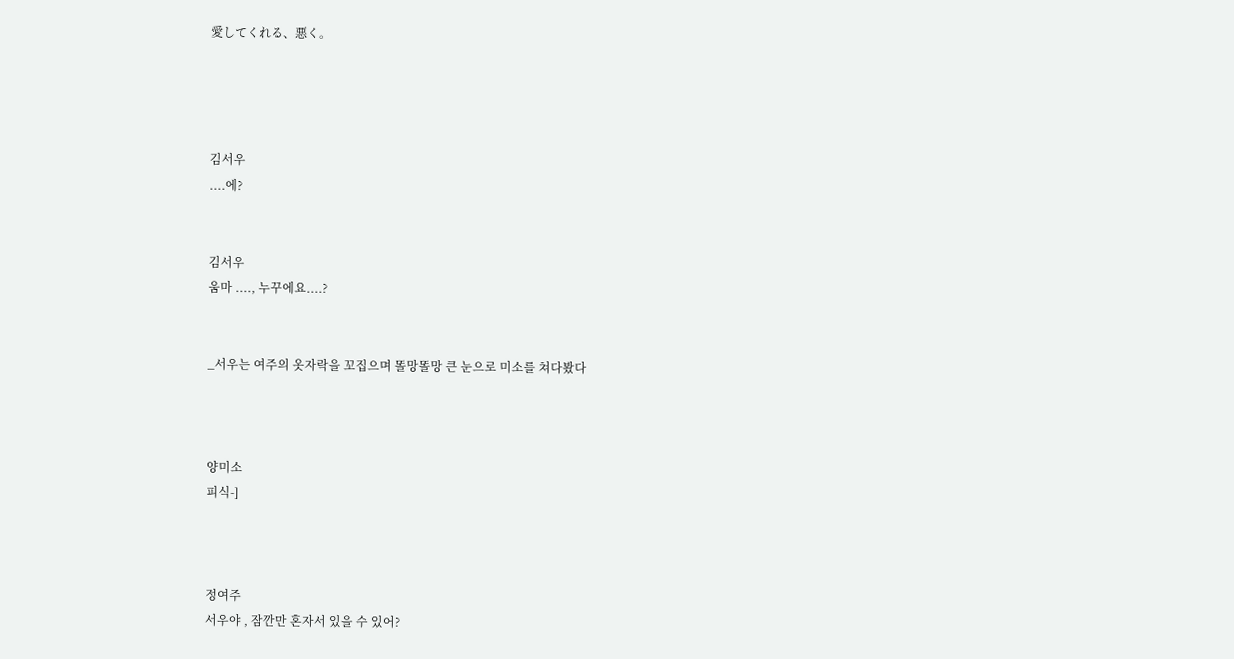愛してくれる、悪く。




김서우
....에?


김서우
움마 ...., 누꾸에요....?


_서우는 여주의 옷자락을 꼬집으며 똘망똘망 큰 눈으로 미소를 쳐다봤다



양미소
피식-]



정여주
서우야 , 잠깐만 혼자서 있을 수 있어?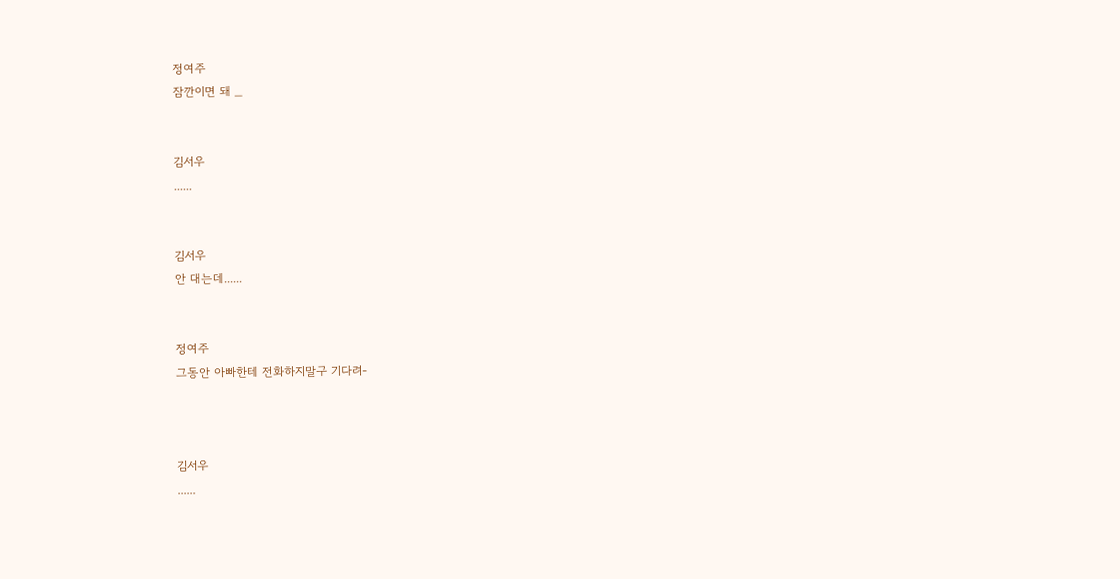정여주
잠깐이면 돼 _


김서우
......


김서우
안 대는데......


정여주
그동안 아빠한테 전화하지말구 기다려-



김서우
......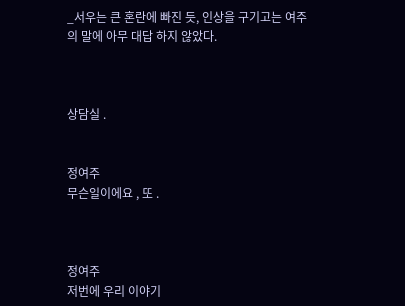_서우는 큰 혼란에 빠진 듯, 인상을 구기고는 여주의 말에 아무 대답 하지 않았다.



상담실 .


정여주
무슨일이에요 , 또 .



정여주
저번에 우리 이야기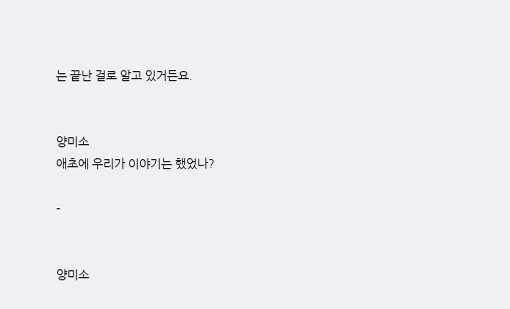는 끝난 걸로 알고 있거든요.


양미소
애초에 우리가 이야기는 했었나?

-


양미소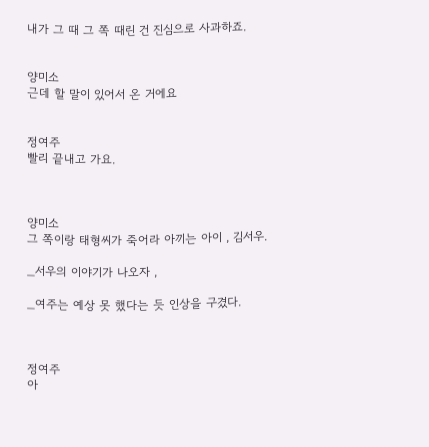내가 그 때 그 쪽 때린 건 진심으로 사과하죠.


양미소
근데 할 말이 있어서 온 거에요


정여주
빨리 끝내고 가요.



양미소
그 쪽이랑 태형씨가 죽어라 아끼는 아이 , 김서우.

_서우의 이야기가 나오자 ,

_여주는 예상 못 했다는 듯 인상을 구겼다.



정여주
아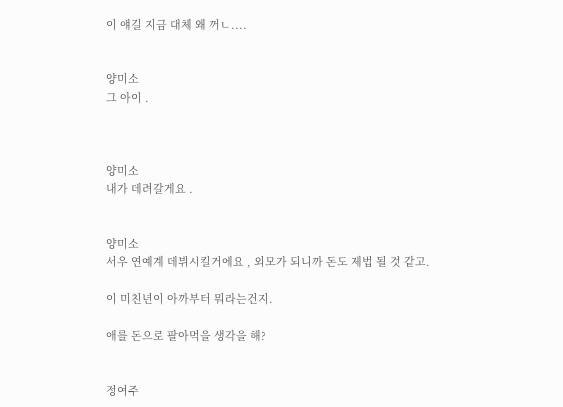이 얘길 지금 대체 왜 꺼ㄴ....


양미소
그 아이 .



양미소
내가 데려갈게요 .


양미소
서우 연예계 데뷔시킬거에요 , 외모가 되니까 돈도 제법 될 것 같고.

이 미친년이 아까부터 뭐라는건지.

애를 돈으로 팔아먹을 생각을 해?


정여주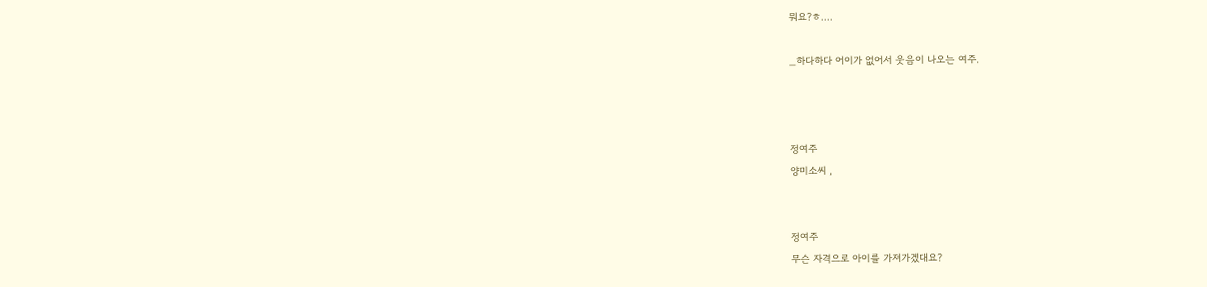뭐요?ㅎ....

_하다하다 어이가 없어서 웃음이 나오는 여주.



정여주
양미소씨 ,


정여주
무슨 자격으로 아이를 가져가겠대요?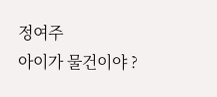정여주
아이가 물건이야 ?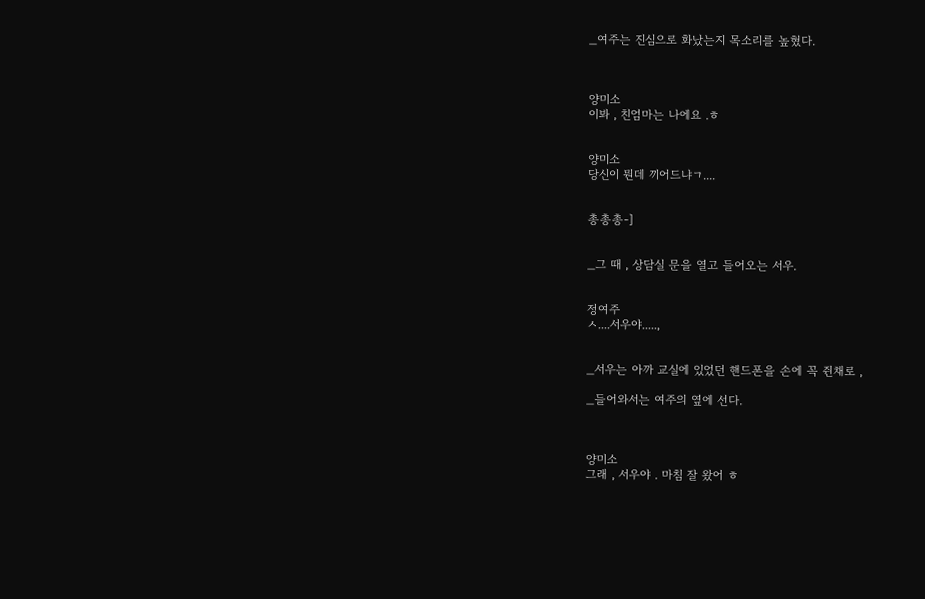_여주는 진심으로 화났는지 목소리를 높혔다.



양미소
이봐 , 친엄마는 나에요 .ㅎ


양미소
당신이 뭔데 끼어드냐ㄱ....


총총총-]


_그 때 , 상담실 문을 열고 들어오는 서우.


정여주
ㅅ....서우야.....,


_서우는 아까 교실에 있었던 핸드폰을 손에 꼭 쥔채로 ,

_들어와서는 여주의 옆에 선다.



양미소
그래 , 서우야 . 마침 잘 왔어 ㅎ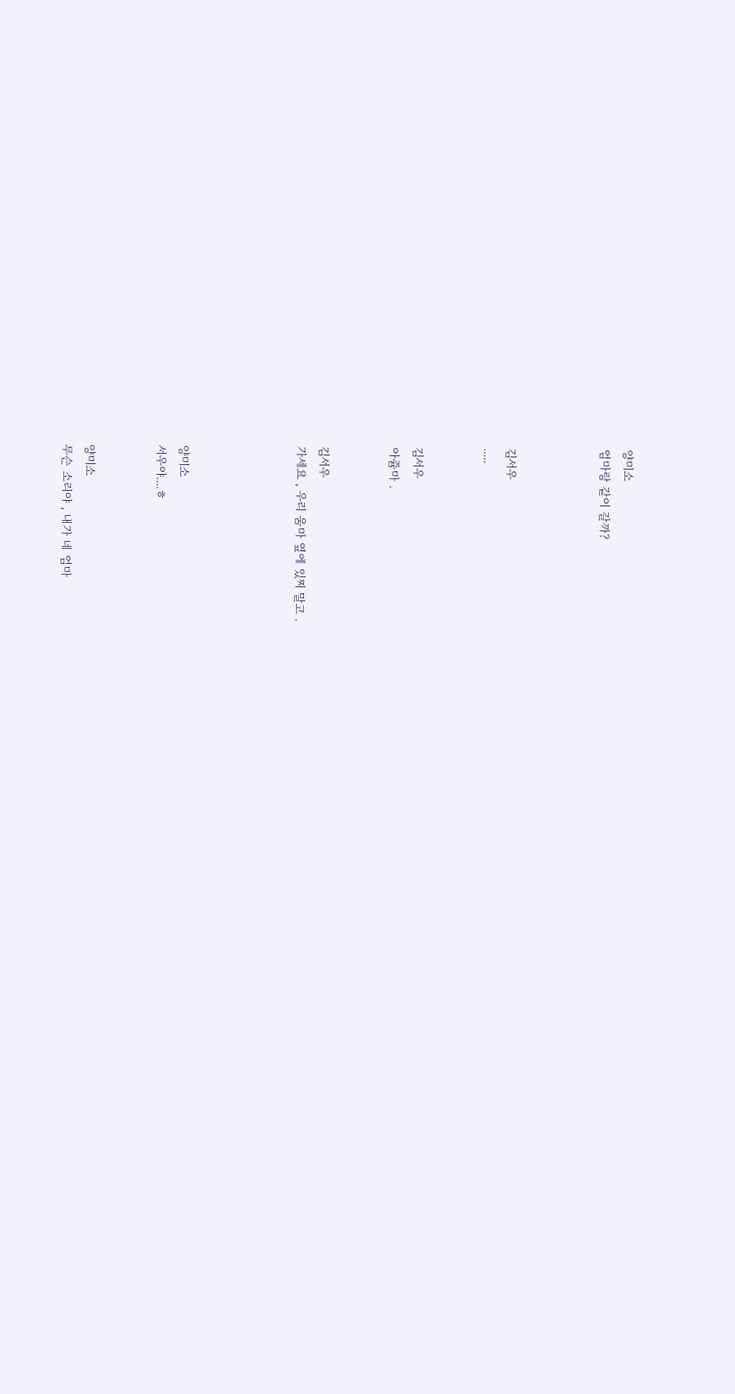양미소
엄마랑 같이 갈까?



김서우
.....


김서우
아쥼마 .


김서우
가세요 , 우리 움마 옆에 있찌 말고 .




양미소
서우야....ㅎ


양미소
무슨 소리야 , 내가 네 엄마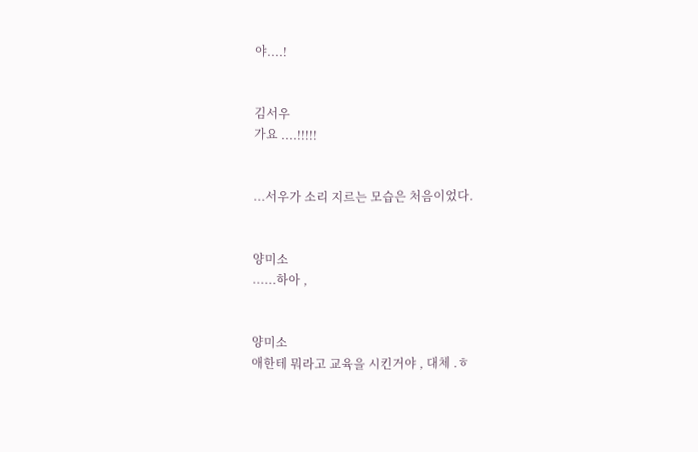야....!


김서우
가요 ....!!!!!


...서우가 소리 지르는 모습은 처음이었다.


양미소
......하아 ,


양미소
애한테 뭐라고 교육을 시킨거야 , 대체 .ㅎ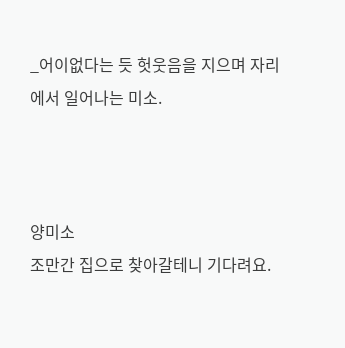_어이없다는 듯 헛웃음을 지으며 자리에서 일어나는 미소.



양미소
조만간 집으로 찾아갈테니 기다려요.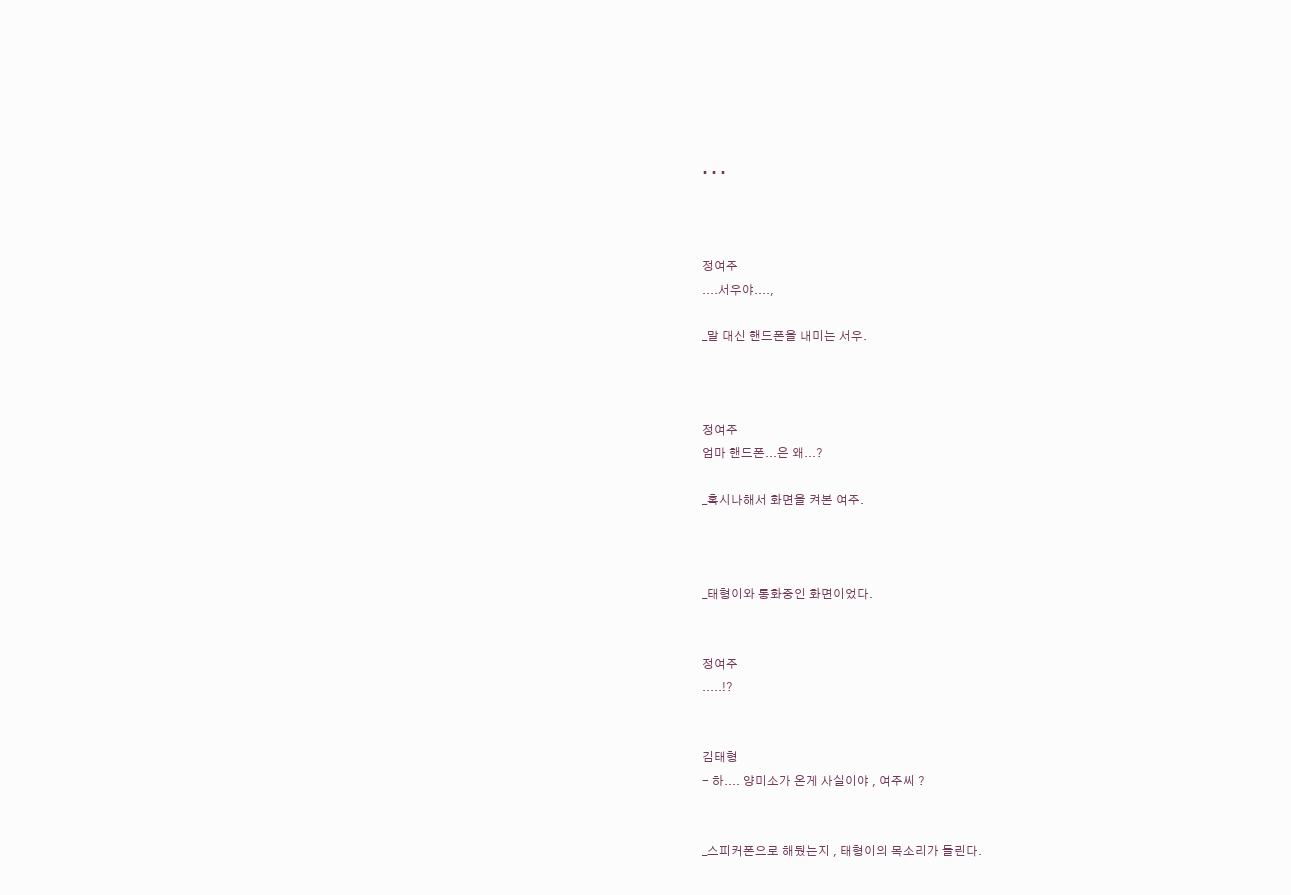• • •



정여주
....서우야....,

_말 대신 핸드폰을 내미는 서우.



정여주
엄마 핸드폰...은 왜...?

_혹시나해서 화면을 켜본 여주.



_태형이와 통화중인 화면이었다.


정여주
.....!?


김태형
- 하.... 양미소가 온게 사실이야 , 여주씨 ?


_스피커폰으로 해뒀는지 , 태형이의 목소리가 들린다.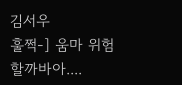김서우
훌쩍-] 움마 위험할까바아....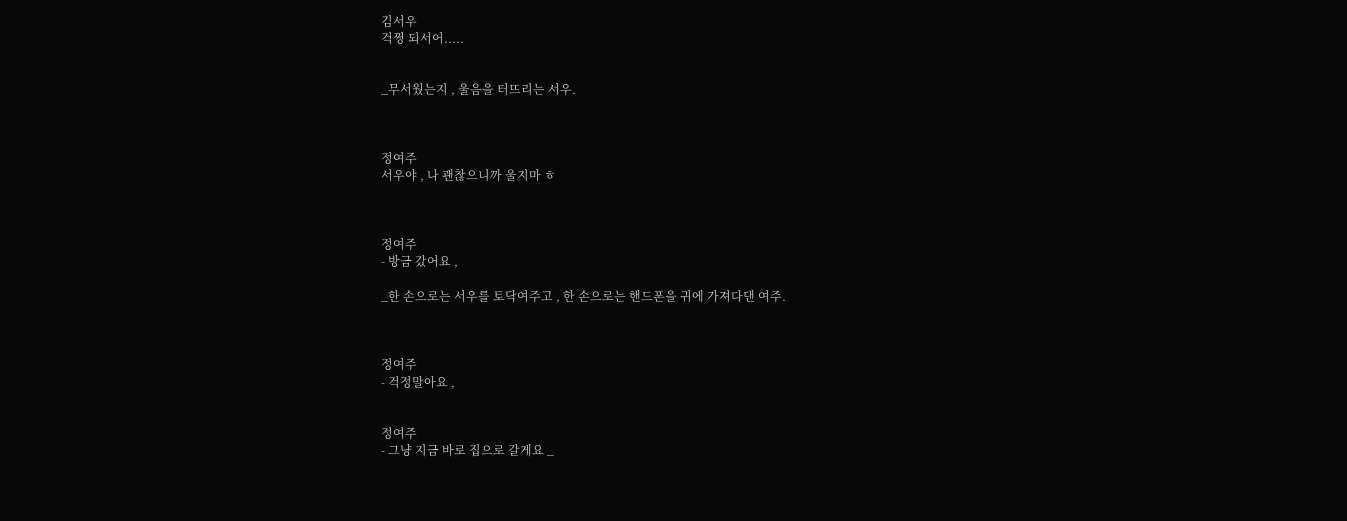김서우
걱쩡 되서어.....


_무서웠는지 , 울음을 터뜨리는 서우.



정여주
서우야 , 나 괜찮으니까 울지마 ㅎ



정여주
- 방금 갔어요 ,

_한 손으로는 서우를 토닥여주고 , 한 손으로는 핸드폰을 귀에 가져다댄 여주.



정여주
- 걱정말아요 ,


정여주
- 그냥 지금 바로 집으로 갈게요 _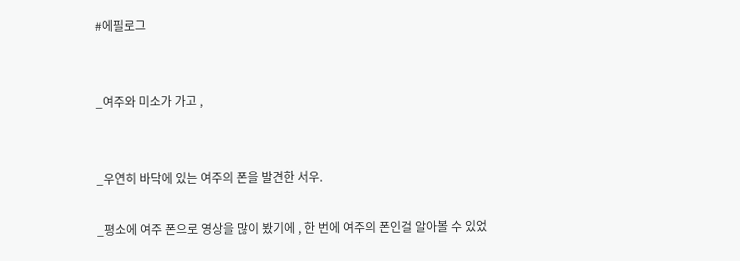#에필로그


_여주와 미소가 가고 ,


_우연히 바닥에 있는 여주의 폰을 발견한 서우.

_평소에 여주 폰으로 영상을 많이 봤기에 , 한 번에 여주의 폰인걸 알아볼 수 있었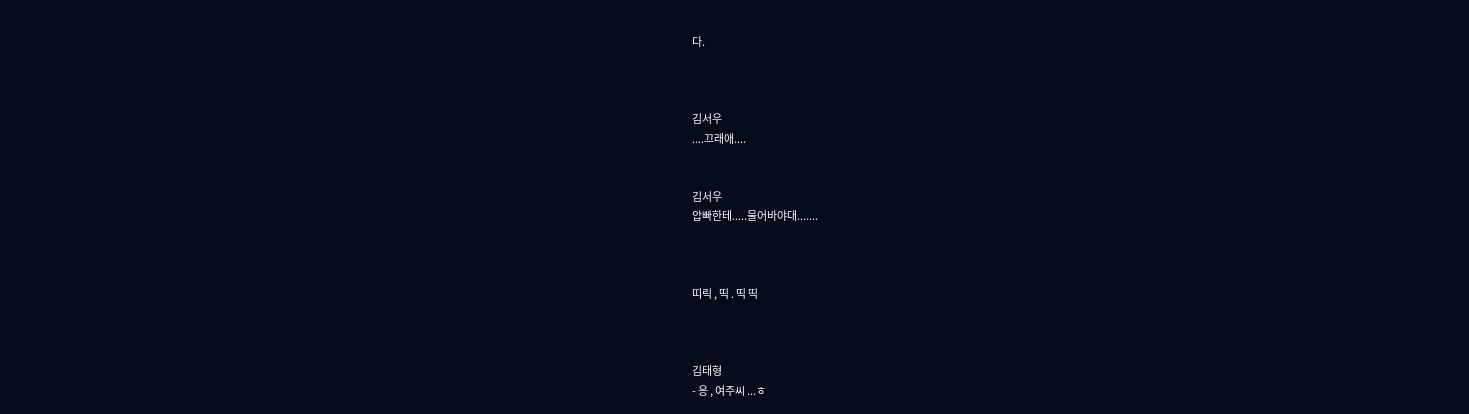다.



김서우
....끄래애....


김서우
압빠한테.....물어바야대.......



띠릭 , 띡 . 띡 띡



김태형
- 응 , 여주씨 ...ㅎ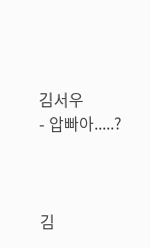김서우
- 압빠아.....?



김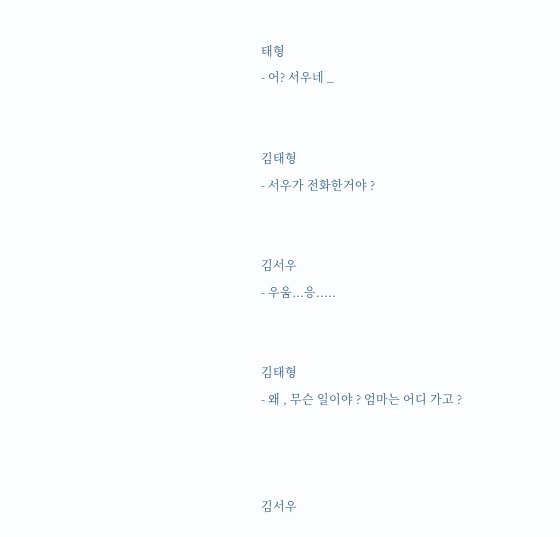태형
- 어? 서우네 _


김태형
- 서우가 전화한거야 ?


김서우
- 우움...응.....


김태형
- 왜 , 무슨 일이야 ? 엄마는 어디 가고 ?



김서우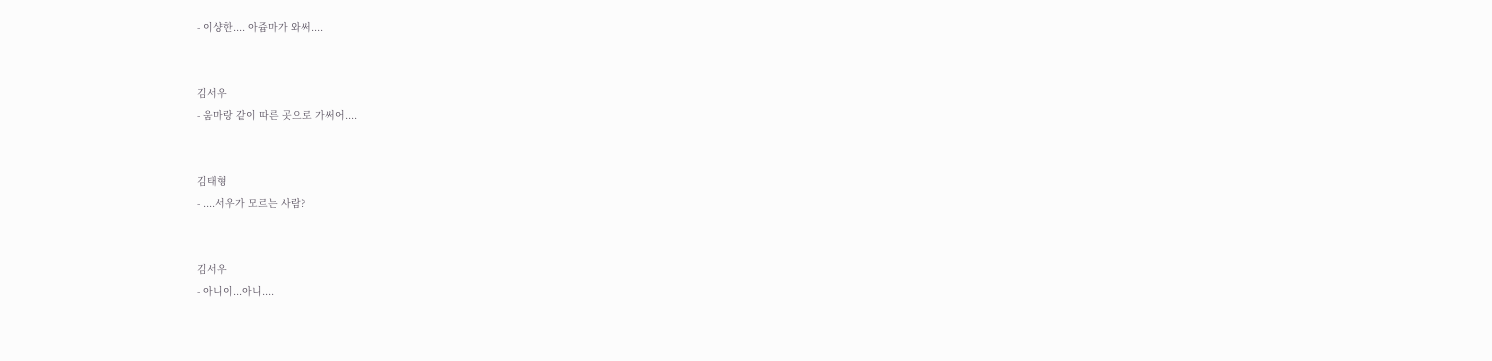- 이샹한.... 아쥼마가 와써....


김서우
- 움마랑 같이 따른 곳으로 가써어....


김태형
- ....서우가 모르는 사람?


김서우
- 아니이...아니....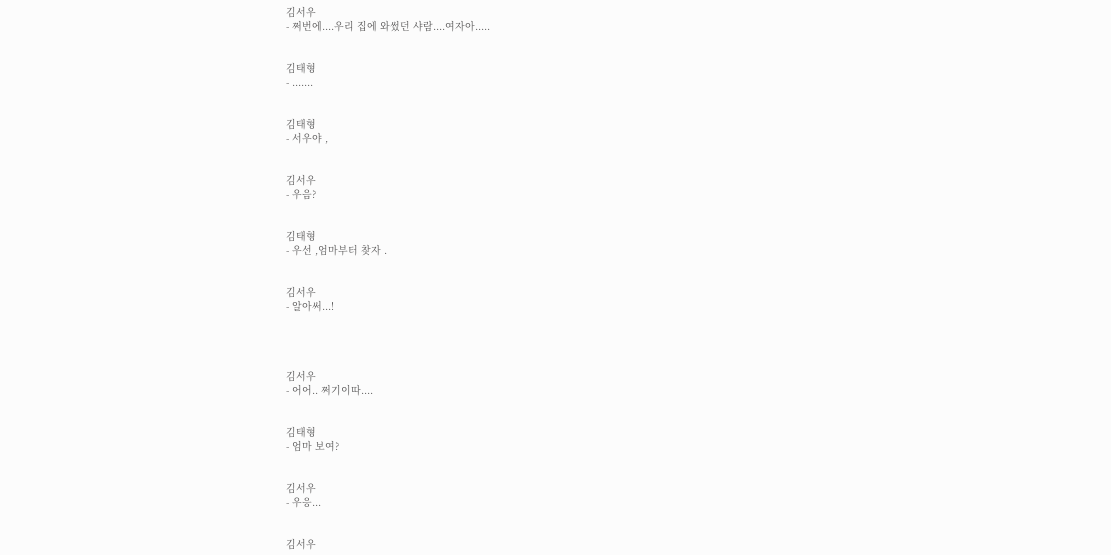김서우
- 쩌번에....우리 집에 와썼던 샤람....여자아.....


김태형
- .......


김태형
- 서우야 ,


김서우
- 우음?


김태형
- 우선 ,엄마부터 찾자 .


김서우
- 알아써...!




김서우
- 어어.. 쩌기이따....


김태형
- 엄마 보여?


김서우
- 우응...


김서우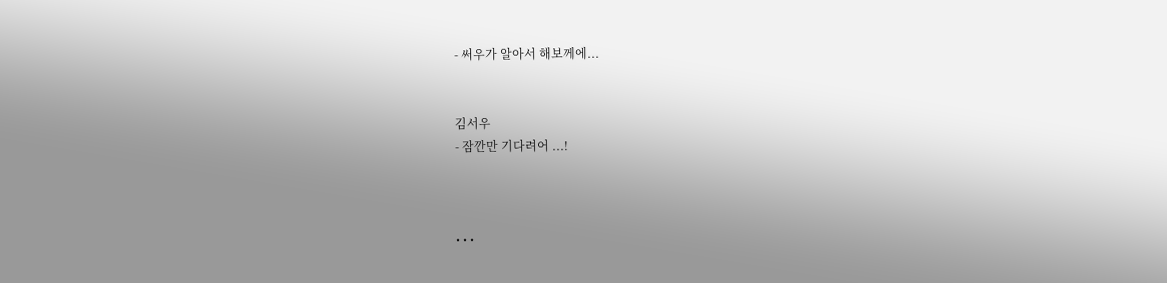- 써우가 알아서 해보께에...


김서우
- 잠깐만 기다려어 ...!



• • •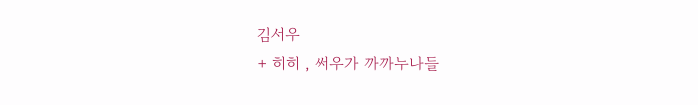김서우
+ 히히 , 써우가 까까누나들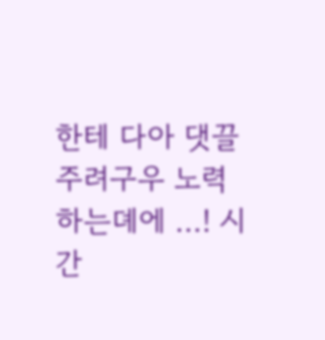한테 다아 댓끌 주려구우 노력하는뎨에 ...! 시간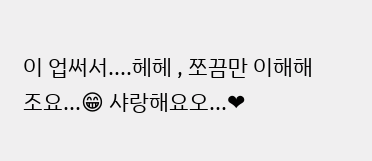이 업써서....헤헤 , 쪼끔만 이해해조요...😁 샤랑해요오...❤